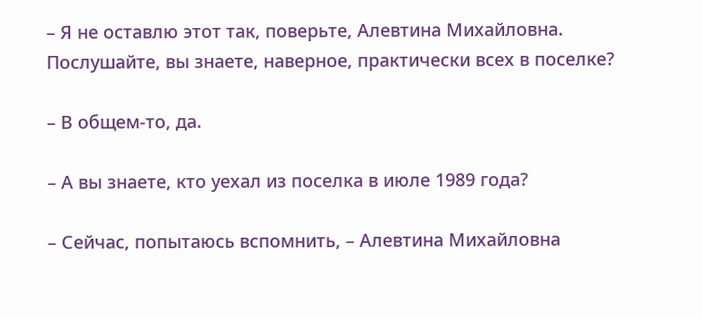– Я не оставлю этот так, поверьте, Алевтина Михайловна. Послушайте, вы знаете, наверное, практически всех в поселке?

– В общем-то, да.

– А вы знаете, кто уехал из поселка в июле 1989 года?

– Сейчас, попытаюсь вспомнить, – Алевтина Михайловна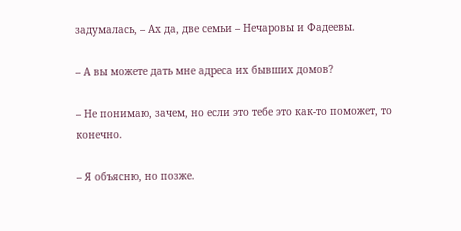задумалась, – Ах да, две семьи – Нечаровы и Фадеевы.

– А вы можете дать мне адреса их бывших домов?

– Не понимаю, зачем, но если это тебе это как-то поможет, то конечно.

– Я объясню, но позже.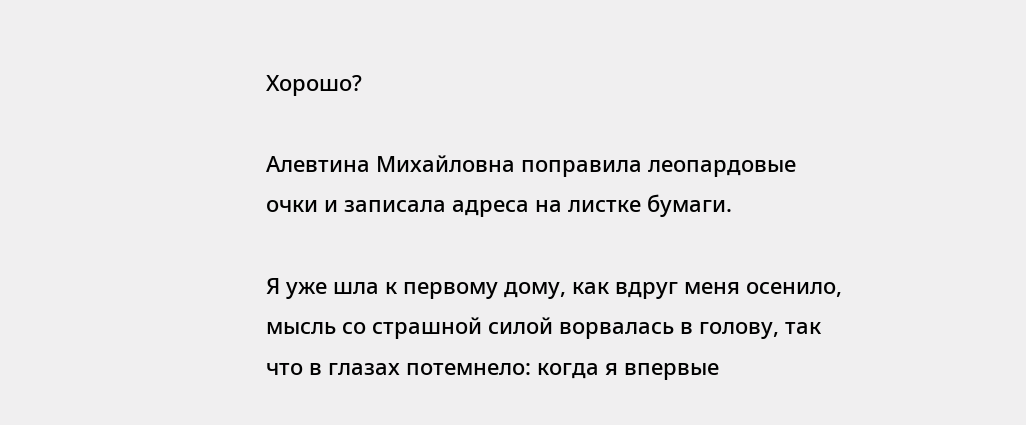Хорошо?

Алевтина Михайловна поправила леопардовые очки и записала адреса на листке бумаги.

Я уже шла к первому дому, как вдруг меня осенило, мысль со страшной силой ворвалась в голову, так что в глазах потемнело: когда я впервые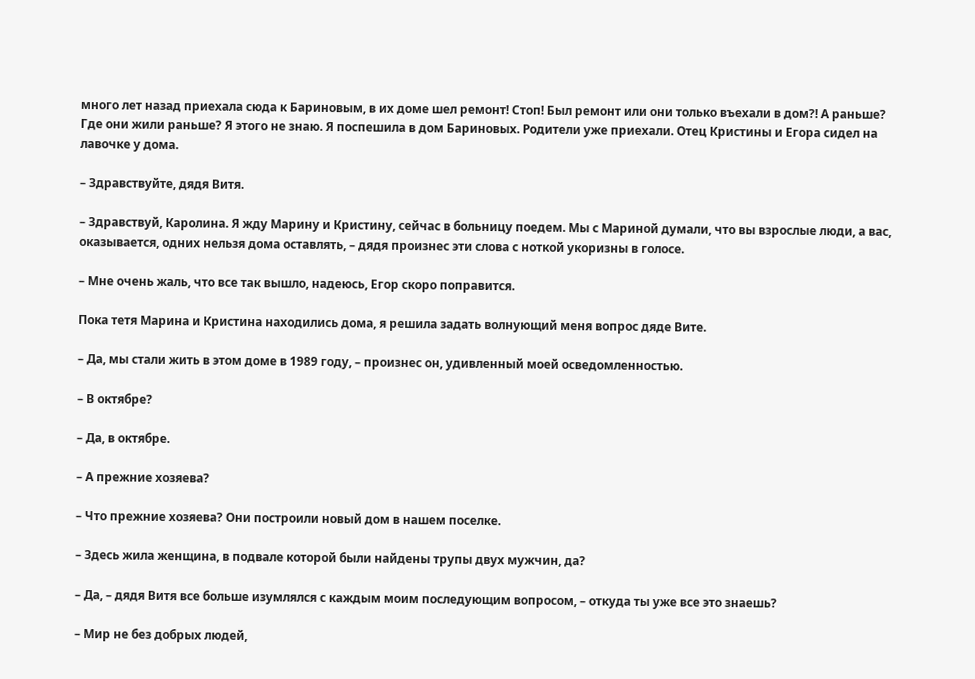много лет назад приехала сюда к Бариновым, в их доме шел ремонт! Стоп! Был ремонт или они только въехали в дом?! А раньше? Где они жили раньше? Я этого не знаю. Я поспешила в дом Бариновых. Родители уже приехали. Отец Кристины и Егора сидел на лавочке у дома.

– Здравствуйте, дядя Витя.

– Здравствуй, Каролина. Я жду Марину и Кристину, сейчас в больницу поедем. Мы с Мариной думали, что вы взрослые люди, а вас, оказывается, одних нельзя дома оставлять, – дядя произнес эти слова с ноткой укоризны в голосе.

– Мне очень жаль, что все так вышло, надеюсь, Егор скоро поправится.

Пока тетя Марина и Кристина находились дома, я решила задать волнующий меня вопрос дяде Вите.

– Да, мы стали жить в этом доме в 1989 году, – произнес он, удивленный моей осведомленностью.

– В октябре?

– Да, в октябре.

– А прежние хозяева?

– Что прежние хозяева? Они построили новый дом в нашем поселке.

– Здесь жила женщина, в подвале которой были найдены трупы двух мужчин, да?

– Да, – дядя Витя все больше изумлялся с каждым моим последующим вопросом, – откуда ты уже все это знаешь?

– Мир не без добрых людей,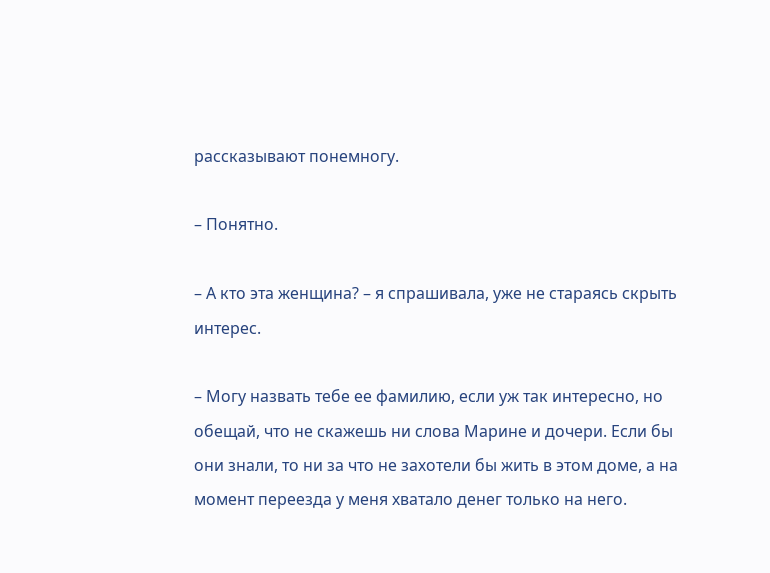рассказывают понемногу.

– Понятно.

– А кто эта женщина? – я спрашивала, уже не стараясь скрыть интерес.

– Могу назвать тебе ее фамилию, если уж так интересно, но обещай, что не скажешь ни слова Марине и дочери. Если бы они знали, то ни за что не захотели бы жить в этом доме, а на момент переезда у меня хватало денег только на него.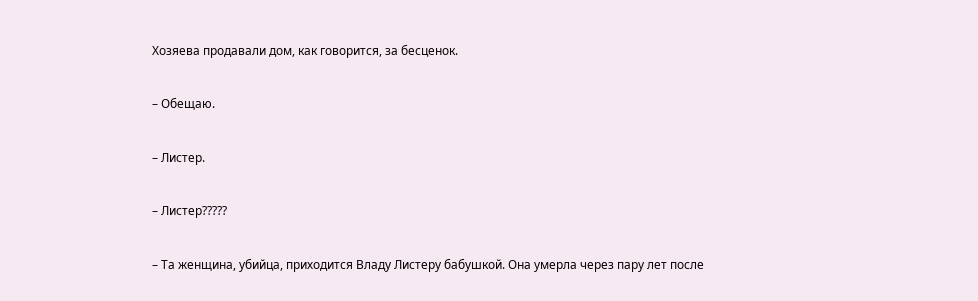Хозяева продавали дом, как говорится, за бесценок.

– Обещаю.

– Листер.

– Листер?????

– Та женщина, убийца, приходится Владу Листеру бабушкой. Она умерла через пару лет после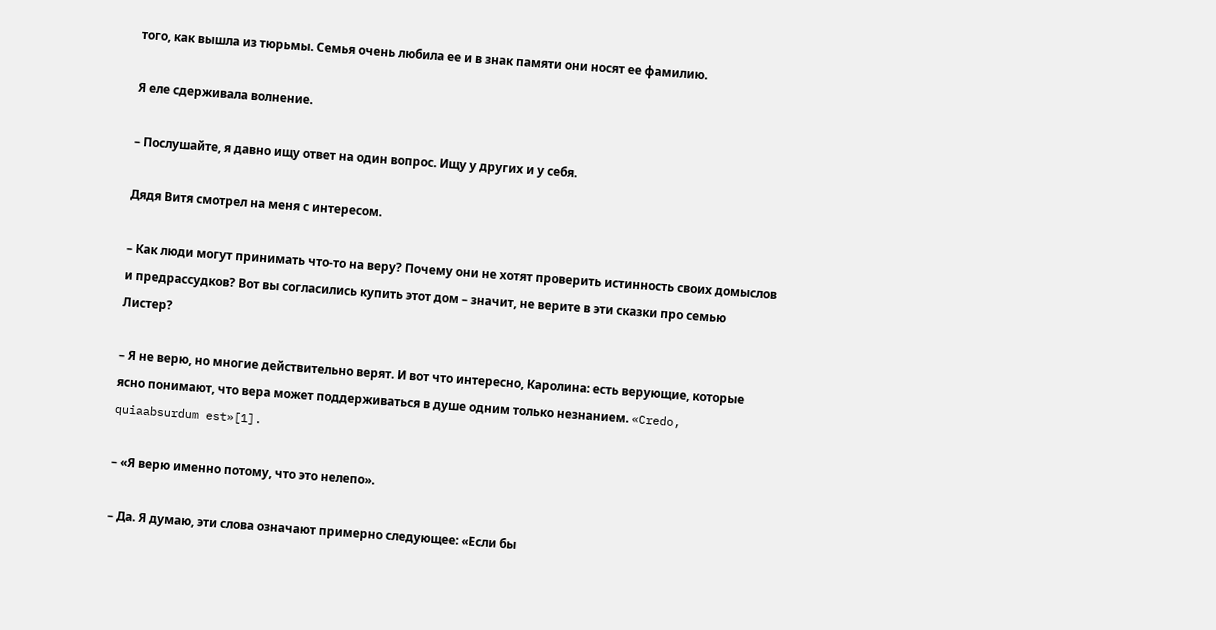того, как вышла из тюрьмы. Семья очень любила ее и в знак памяти они носят ее фамилию.

Я еле сдерживала волнение.

– Послушайте, я давно ищу ответ на один вопрос. Ищу у других и у себя.

Дядя Витя смотрел на меня с интересом.

– Как люди могут принимать что-то на веру? Почему они не хотят проверить истинность своих домыслов и предрассудков? Вот вы согласились купить этот дом – значит, не верите в эти сказки про семью Листер?

– Я не верю, но многие действительно верят. И вот что интересно, Каролина: есть верующие, которые ясно понимают, что вера может поддерживаться в душе одним только незнанием. «Credo, quiaabsurdum est»[1].

– «Я верю именно потому, что это нелепо».

– Да. Я думаю, эти слова означают примерно следующее: «Если бы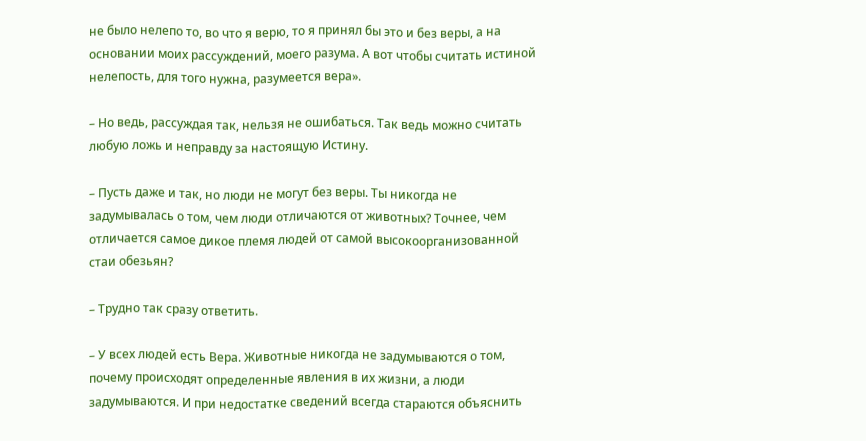не было нелепо то, во что я верю, то я принял бы это и без веры, а на основании моих рассуждений, моего разума. А вот чтобы считать истиной нелепость, для того нужна, разумеется вера».

– Но ведь, рассуждая так, нельзя не ошибаться. Так ведь можно считать любую ложь и неправду за настоящую Истину.

– Пусть даже и так, но люди не могут без веры. Ты никогда не задумывалась о том, чем люди отличаются от животных? Точнее, чем отличается самое дикое племя людей от самой высокоорганизованной стаи обезьян?

– Трудно так сразу ответить.

– У всех людей есть Вера. Животные никогда не задумываются о том, почему происходят определенные явления в их жизни, а люди задумываются. И при недостатке сведений всегда стараются объяснить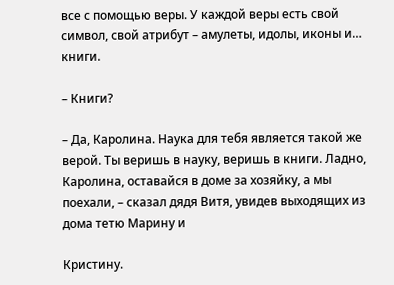все с помощью веры. У каждой веры есть свой символ, свой атрибут – амулеты, идолы, иконы и… книги.

– Книги?

– Да, Каролина. Наука для тебя является такой же верой. Ты веришь в науку, веришь в книги. Ладно, Каролина, оставайся в доме за хозяйку, а мы поехали, – сказал дядя Витя, увидев выходящих из дома тетю Марину и

Кристину.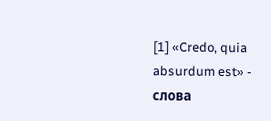[1] «Credo, quia absurdum est» - слова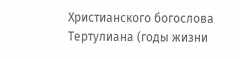Христианского богослова Тертулиана (годы жизни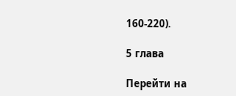160-220).

5 глава

Перейти на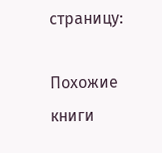страницу:

Похожие книги